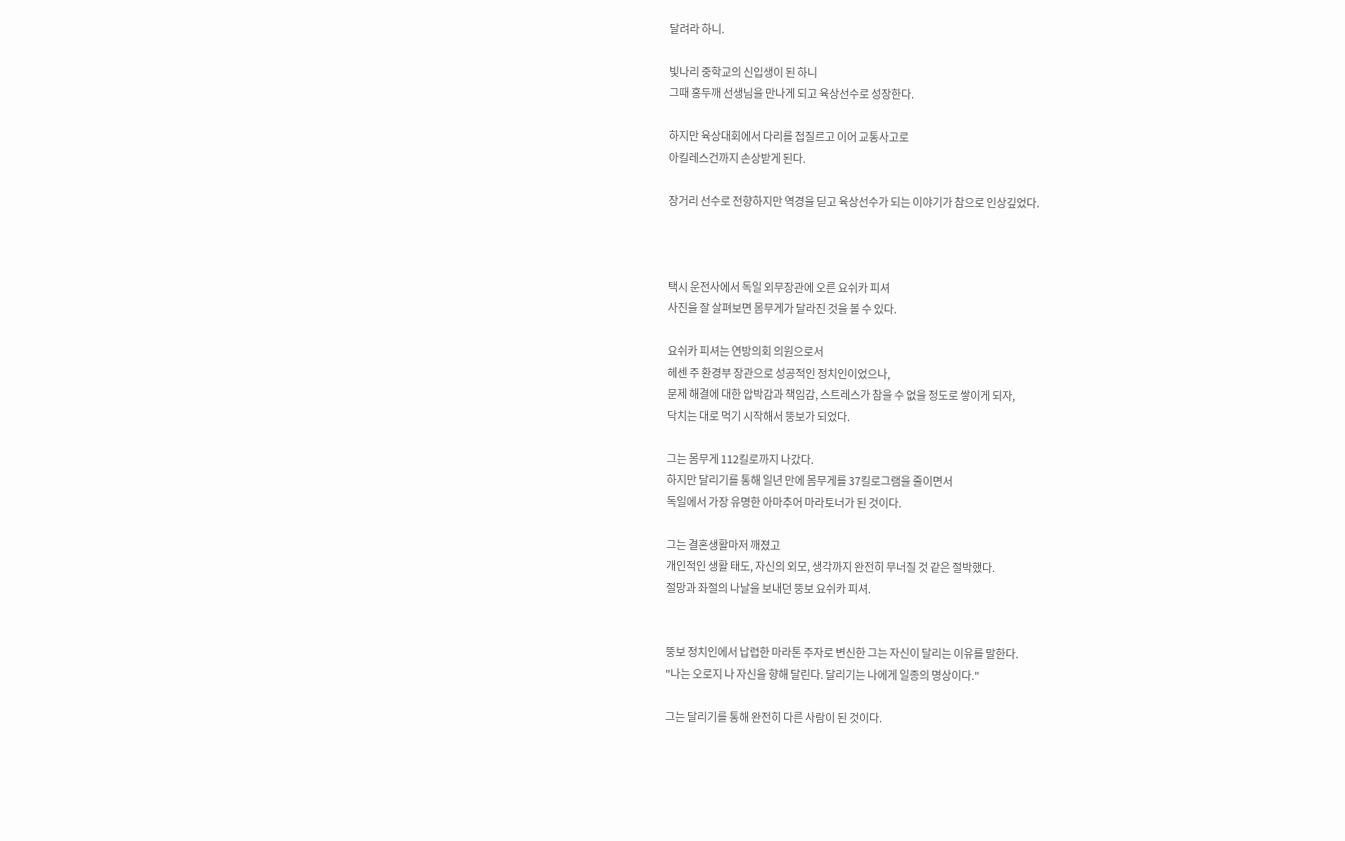달려라 하니.

빛나리 중학교의 신입생이 된 하니
그때 홍두깨 선생님을 만나게 되고 육상선수로 성장한다.

하지만 육상대회에서 다리를 접질르고 이어 교통사고로
아킬레스건까지 손상받게 된다.

장거리 선수로 전향하지만 역경을 딛고 육상선수가 되는 이야기가 참으로 인상깊었다.



택시 운전사에서 독일 외무장관에 오른 요쉬카 피셔
사진을 잘 살펴보면 몸무게가 달라진 것을 볼 수 있다.

요쉬카 피셔는 연방의회 의원으로서
헤센 주 환경부 장관으로 성공적인 정치인이었으나,
문제 해결에 대한 압박감과 책임감, 스트레스가 참을 수 없을 정도로 쌓이게 되자,
닥치는 대로 먹기 시작해서 뚱보가 되었다.

그는 몸무게 112킬로까지 나갔다.
하지만 달리기를 통해 일년 만에 몸무게를 37킬로그램을 줄이면서
독일에서 가장 유명한 아마추어 마라토너가 된 것이다.

그는 결혼생활마저 깨졌고
개인적인 생활 태도, 자신의 외모, 생각까지 완전히 무너질 것 같은 절박했다.
절망과 좌절의 나날을 보내던 뚱보 요쉬카 피셔.


뚱보 정치인에서 납렵한 마라톤 주자로 변신한 그는 자신이 달리는 이유를 말한다.
"나는 오로지 나 자신을 향해 달린다. 달리기는 나에게 일종의 명상이다."

그는 달리기를 통해 완전히 다른 사람이 된 것이다.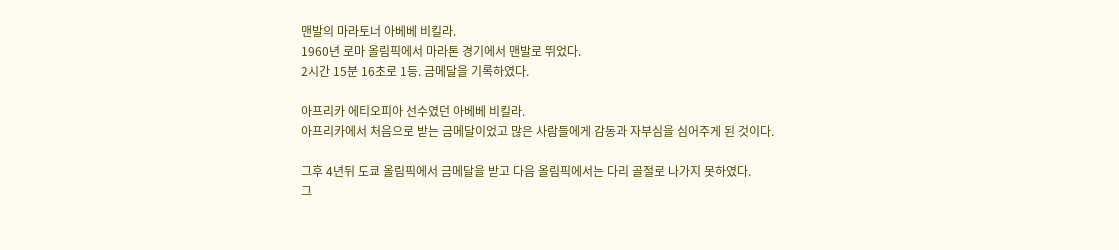맨발의 마라토너 아베베 비킬라.
1960년 로마 올림픽에서 마라톤 경기에서 맨발로 뛰었다.
2시간 15분 16초로 1등. 금메달을 기록하였다.

아프리카 에티오피아 선수였던 아베베 비킬라.
아프리카에서 처음으로 받는 금메달이었고 많은 사람들에게 감동과 자부심을 심어주게 된 것이다.

그후 4년뒤 도쿄 올림픽에서 금메달을 받고 다음 올림픽에서는 다리 골절로 나가지 못하였다.
그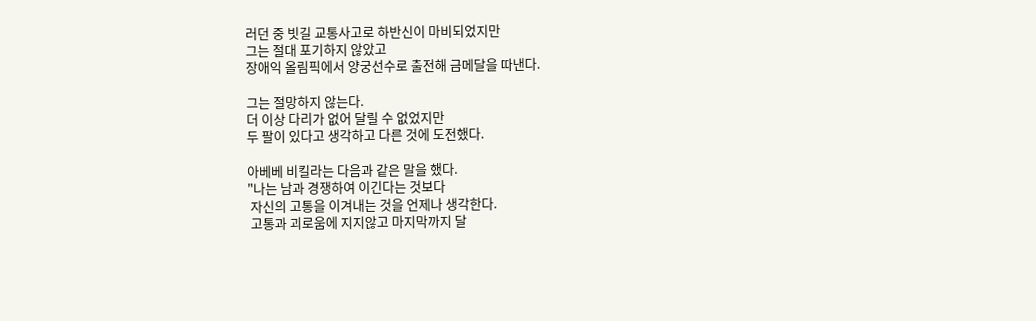러던 중 빗길 교통사고로 하반신이 마비되었지만
그는 절대 포기하지 않았고
장애익 올림픽에서 양궁선수로 출전해 금메달을 따낸다.

그는 절망하지 않는다.
더 이상 다리가 없어 달릴 수 없었지만
두 팔이 있다고 생각하고 다른 것에 도전했다.

아베베 비킬라는 다음과 같은 말을 했다.
"나는 남과 경쟁하여 이긴다는 것보다
 자신의 고통을 이겨내는 것을 언제나 생각한다.
 고통과 괴로움에 지지않고 마지막까지 달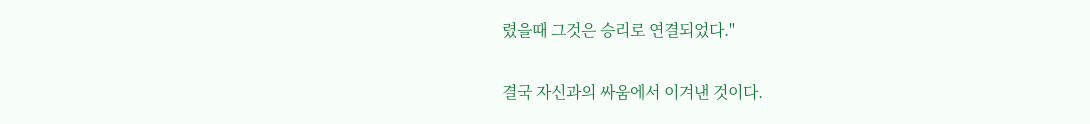렸을때 그것은 승리로 연결되었다."

결국 자신과의 싸움에서 이겨낸 것이다.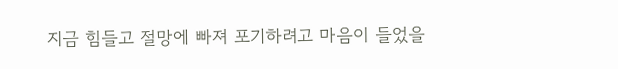지금 힘들고 절망에 빠져 포기하려고 마음이 들었을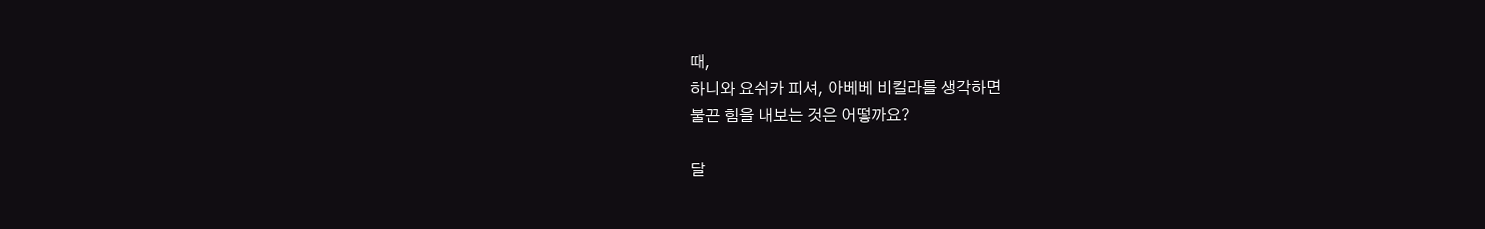때,
하니와 요쉬카 피셔, 아베베 비킬라를 생각하면
불끈 힘을 내보는 것은 어떻까요?

달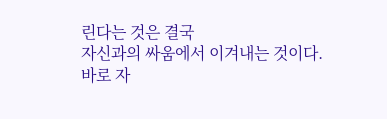린다는 것은 결국
자신과의 싸움에서 이겨내는 것이다.
바로 자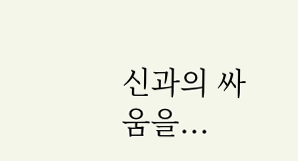신과의 싸움을...